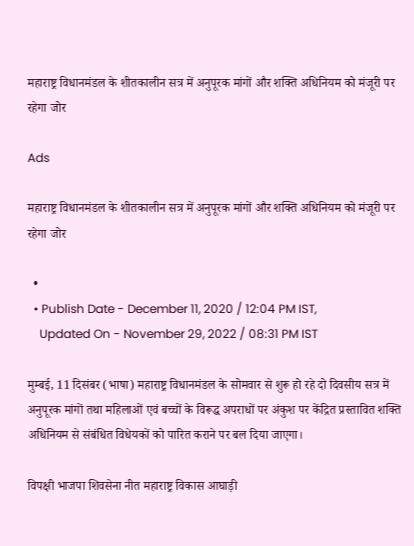महाराष्ट्र विधानमंडल के शीतकालीन सत्र में अनुपूरक मांगों और शक्ति अधिनियम को मंजूरी पर रहेगा जोर

Ads

महाराष्ट्र विधानमंडल के शीतकालीन सत्र में अनुपूरक मांगों और शक्ति अधिनियम को मंजूरी पर रहेगा जोर

  •
  • Publish Date - December 11, 2020 / 12:04 PM IST,
    Updated On - November 29, 2022 / 08:31 PM IST

मुम्बई, 11 दिसंबर (भाषा) महाराष्ट्र विधानमंडल के सोमवार से शुरू हो रहे दो दिवसीय सत्र में अनुपूरक मांगों तथा महिलाओं एवं बच्चों के विरूद्ध अपराधों पर अंकुश पर केंद्रित प्रस्तावित शक्ति अधिनियम से संबंधित विधेयकों को पारित कराने पर बल दिया जाएगा।

विपक्षी भाजपा शिवसेना नीत महाराष्ट्र विकास आघाड़ी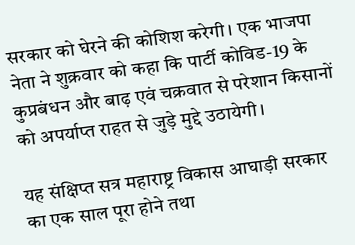सरकार को घेरने की कोशिश करेगी। एक भाजपा नेता ने शुक्रवार को कहा कि पार्टी कोविड-19 के कुप्रबंधन और बाढ़ एवं चक्रवात से परेशान किसानों को अपर्याप्त राहत से जुड़े मुद्दे उठायेगी।

यह संक्षिप्त सत्र महाराष्ट्र विकास आघाड़ी सरकार का एक साल पूरा होने तथा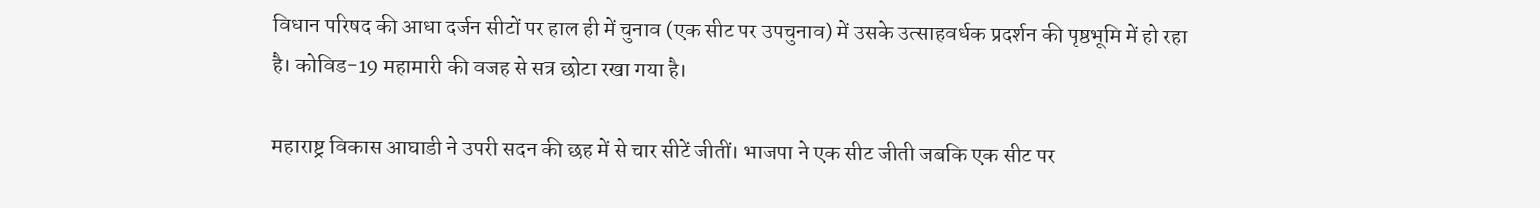विधान परिषद की आधा दर्जन सीटों पर हाल ही में चुनाव (एक सीट पर उपचुनाव) में उसके उत्साहवर्धक प्रदर्शन की पृष्ठभूमि में हो रहा है। कोविड-19 महामारी की वजह से सत्र छोटा रखा गया है।

महाराष्ट्र विकास आघाडी ने उपरी सदन की छह में से चार सीटें जीतीं। भाजपा ने एक सीट जीती जबकि एक सीट पर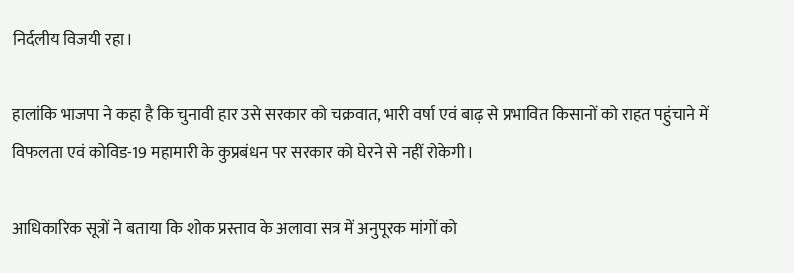निर्दलीय विजयी रहा।

हालांकि भाजपा ने कहा है कि चुनावी हार उसे सरकार को चक्रवात, भारी वर्षा एवं बाढ़ से प्रभावित किसानों को राहत पहुंचाने में विफलता एवं कोविड-19 महामारी के कुप्रबंधन पर सरकार को घेरने से नहीं रोकेगी।

आधिकारिक सूत्रों ने बताया कि शोक प्रस्ताव के अलावा सत्र में अनुपूरक मांगों को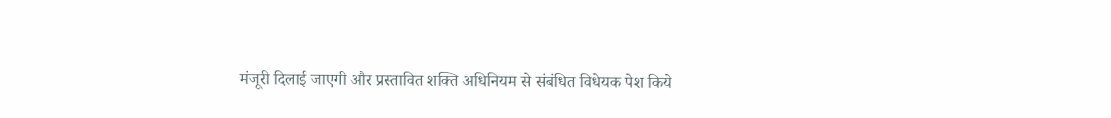मंजूरी दिलाई जाएगी और प्रस्तावित शक्ति अधिनियम से संबंधित विधेयक पेश किये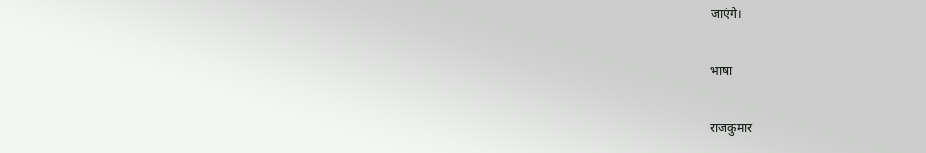जाएंगे।

भाषा

राजकुमार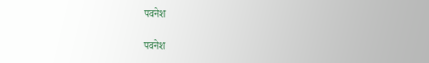पवनेश

पवनेश